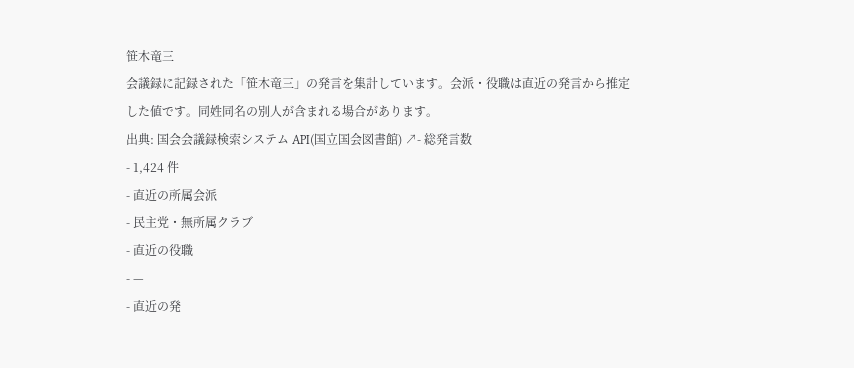笹木竜三
会議録に記録された「笹木竜三」の発言を集計しています。会派・役職は直近の発言から推定した値です。同姓同名の別人が含まれる場合があります。
出典: 国会会議録検索システム API(国立国会図書館) ↗- 総発言数
- 1,424 件
- 直近の所属会派
- 民主党・無所属クラブ
- 直近の役職
- —
- 直近の発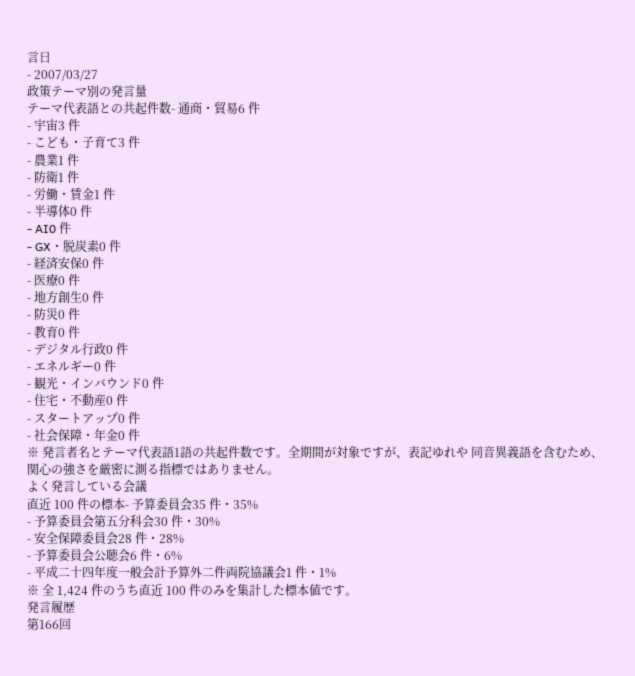言日
- 2007/03/27
政策テーマ別の発言量
テーマ代表語との共起件数- 通商・貿易6 件
- 宇宙3 件
- こども・子育て3 件
- 農業1 件
- 防衛1 件
- 労働・賃金1 件
- 半導体0 件
- AI0 件
- GX・脱炭素0 件
- 経済安保0 件
- 医療0 件
- 地方創生0 件
- 防災0 件
- 教育0 件
- デジタル行政0 件
- エネルギー0 件
- 観光・インバウンド0 件
- 住宅・不動産0 件
- スタートアップ0 件
- 社会保障・年金0 件
※ 発言者名とテーマ代表語1語の共起件数です。全期間が対象ですが、表記ゆれや 同音異義語を含むため、関心の強さを厳密に測る指標ではありません。
よく発言している会議
直近 100 件の標本- 予算委員会35 件・35%
- 予算委員会第五分科会30 件・30%
- 安全保障委員会28 件・28%
- 予算委員会公聴会6 件・6%
- 平成二十四年度一般会計予算外二件両院協議会1 件・1%
※ 全 1,424 件のうち直近 100 件のみを集計した標本値です。
発言履歴
第166回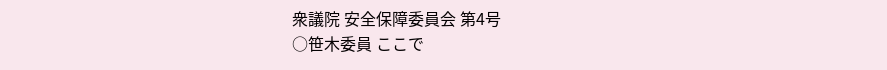衆議院 安全保障委員会 第4号
○笹木委員 ここで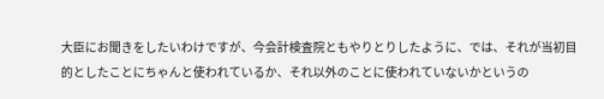大臣にお聞きをしたいわけですが、今会計検査院ともやりとりしたように、では、それが当初目的としたことにちゃんと使われているか、それ以外のことに使われていないかというの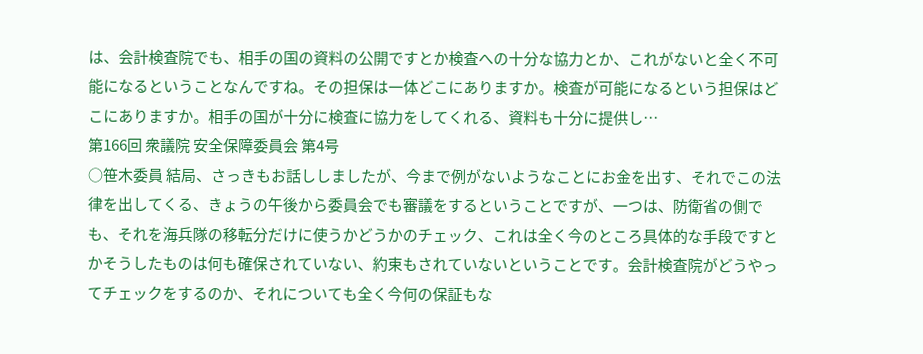は、会計検査院でも、相手の国の資料の公開ですとか検査への十分な協力とか、これがないと全く不可能になるということなんですね。その担保は一体どこにありますか。検査が可能になるという担保はどこにありますか。相手の国が十分に検査に協力をしてくれる、資料も十分に提供し…
第166回 衆議院 安全保障委員会 第4号
○笹木委員 結局、さっきもお話ししましたが、今まで例がないようなことにお金を出す、それでこの法律を出してくる、きょうの午後から委員会でも審議をするということですが、一つは、防衛省の側でも、それを海兵隊の移転分だけに使うかどうかのチェック、これは全く今のところ具体的な手段ですとかそうしたものは何も確保されていない、約束もされていないということです。会計検査院がどうやってチェックをするのか、それについても全く今何の保証もな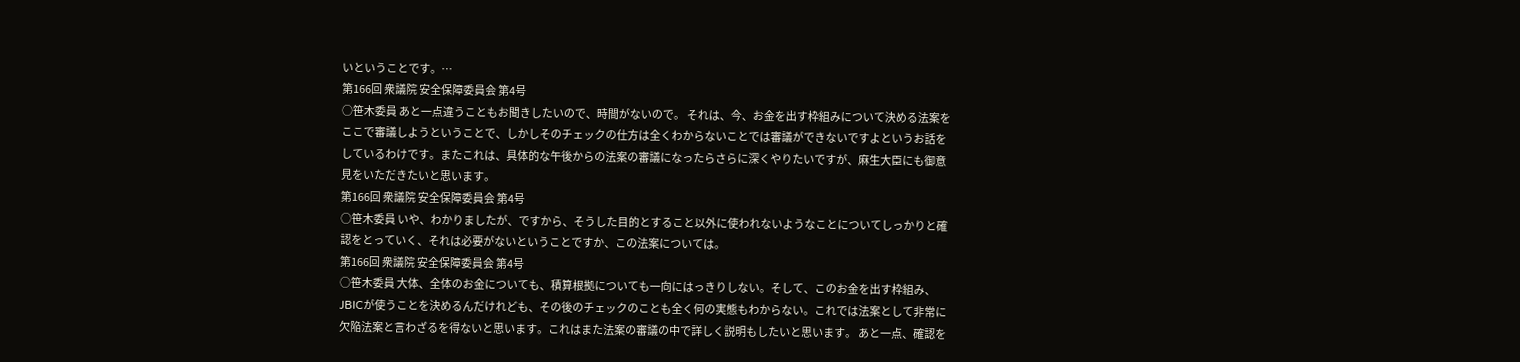いということです。…
第166回 衆議院 安全保障委員会 第4号
○笹木委員 あと一点違うこともお聞きしたいので、時間がないので。 それは、今、お金を出す枠組みについて決める法案をここで審議しようということで、しかしそのチェックの仕方は全くわからないことでは審議ができないですよというお話をしているわけです。またこれは、具体的な午後からの法案の審議になったらさらに深くやりたいですが、麻生大臣にも御意見をいただきたいと思います。
第166回 衆議院 安全保障委員会 第4号
○笹木委員 いや、わかりましたが、ですから、そうした目的とすること以外に使われないようなことについてしっかりと確認をとっていく、それは必要がないということですか、この法案については。
第166回 衆議院 安全保障委員会 第4号
○笹木委員 大体、全体のお金についても、積算根拠についても一向にはっきりしない。そして、このお金を出す枠組み、JBICが使うことを決めるんだけれども、その後のチェックのことも全く何の実態もわからない。これでは法案として非常に欠陥法案と言わざるを得ないと思います。これはまた法案の審議の中で詳しく説明もしたいと思います。 あと一点、確認を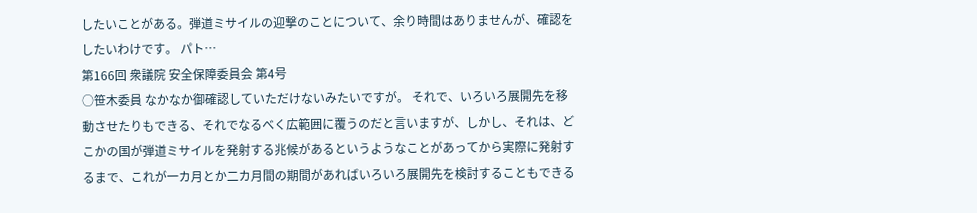したいことがある。弾道ミサイルの迎撃のことについて、余り時間はありませんが、確認をしたいわけです。 パト…
第166回 衆議院 安全保障委員会 第4号
○笹木委員 なかなか御確認していただけないみたいですが。 それで、いろいろ展開先を移動させたりもできる、それでなるべく広範囲に覆うのだと言いますが、しかし、それは、どこかの国が弾道ミサイルを発射する兆候があるというようなことがあってから実際に発射するまで、これが一カ月とか二カ月間の期間があればいろいろ展開先を検討することもできる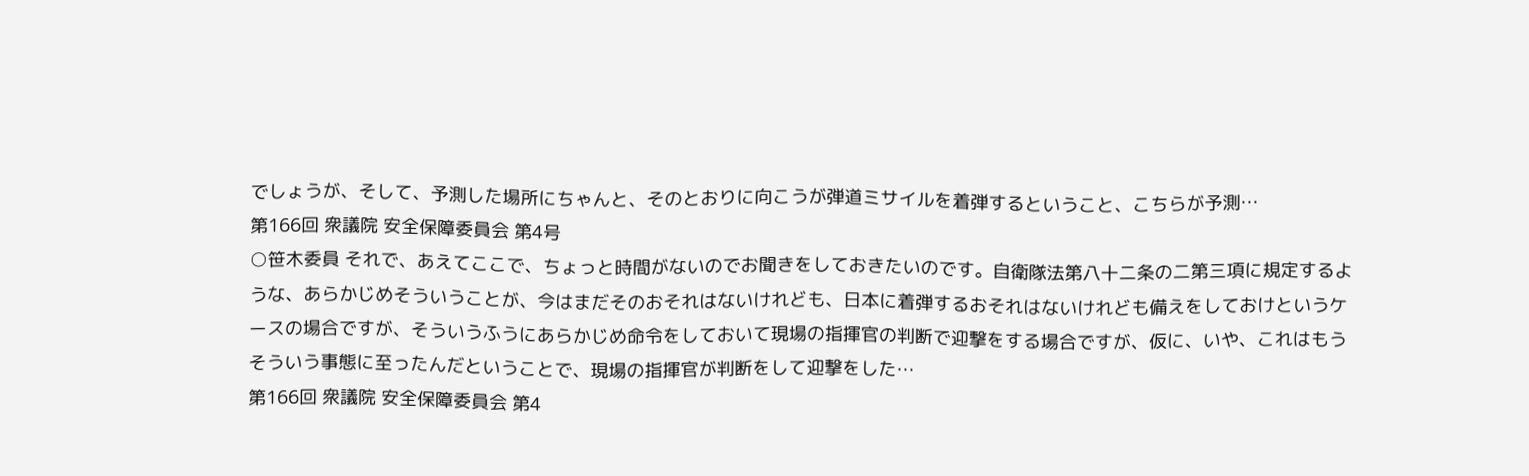でしょうが、そして、予測した場所にちゃんと、そのとおりに向こうが弾道ミサイルを着弾するということ、こちらが予測…
第166回 衆議院 安全保障委員会 第4号
○笹木委員 それで、あえてここで、ちょっと時間がないのでお聞きをしておきたいのです。自衛隊法第八十二条の二第三項に規定するような、あらかじめそういうことが、今はまだそのおそれはないけれども、日本に着弾するおそれはないけれども備えをしておけというケースの場合ですが、そういうふうにあらかじめ命令をしておいて現場の指揮官の判断で迎撃をする場合ですが、仮に、いや、これはもうそういう事態に至ったんだということで、現場の指揮官が判断をして迎撃をした…
第166回 衆議院 安全保障委員会 第4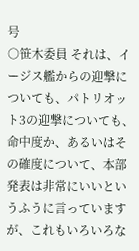号
○笹木委員 それは、イージス艦からの迎撃についても、パトリオット3の迎撃についても、命中度か、あるいはその確度について、本部発表は非常にいいというふうに言っていますが、これもいろいろな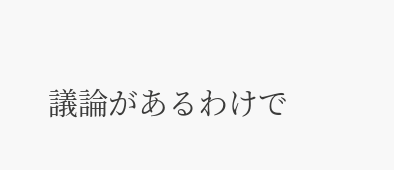議論があるわけで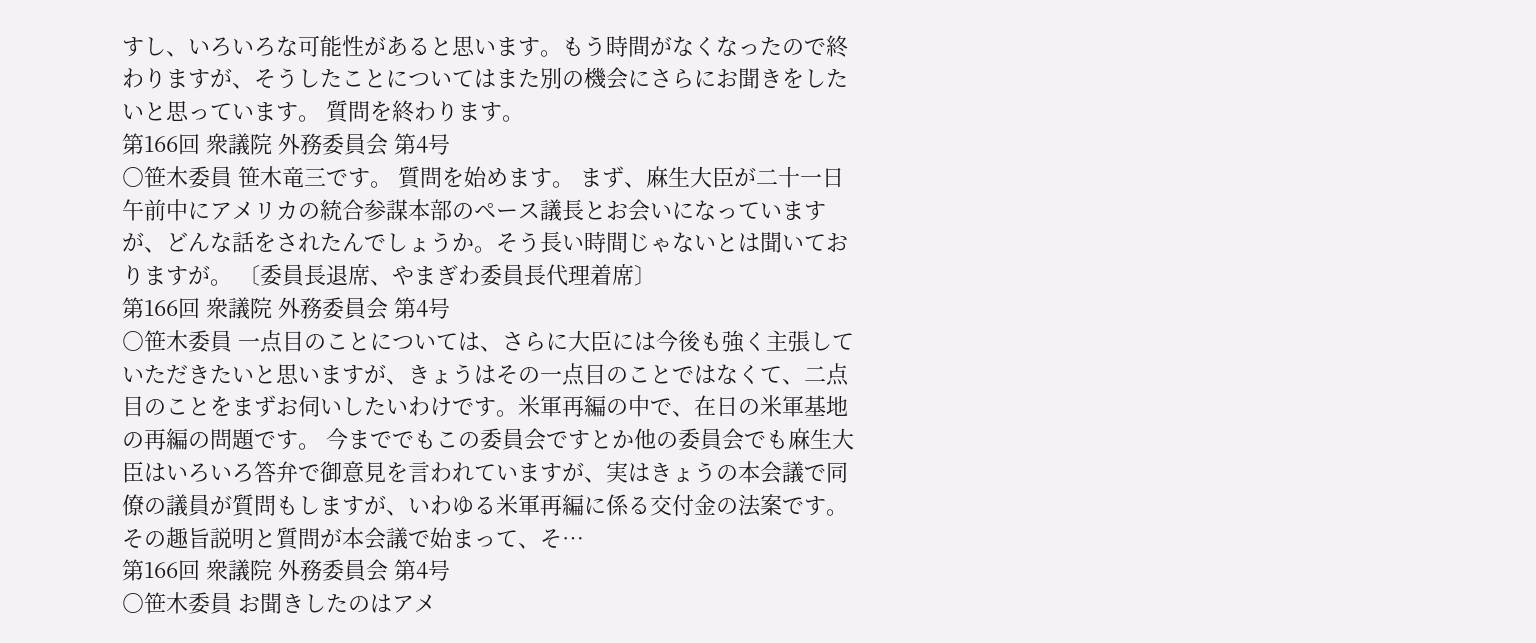すし、いろいろな可能性があると思います。もう時間がなくなったので終わりますが、そうしたことについてはまた別の機会にさらにお聞きをしたいと思っています。 質問を終わります。
第166回 衆議院 外務委員会 第4号
○笹木委員 笹木竜三です。 質問を始めます。 まず、麻生大臣が二十一日午前中にアメリカの統合参謀本部のペース議長とお会いになっていますが、どんな話をされたんでしょうか。そう長い時間じゃないとは聞いておりますが。 〔委員長退席、やまぎわ委員長代理着席〕
第166回 衆議院 外務委員会 第4号
○笹木委員 一点目のことについては、さらに大臣には今後も強く主張していただきたいと思いますが、きょうはその一点目のことではなくて、二点目のことをまずお伺いしたいわけです。米軍再編の中で、在日の米軍基地の再編の問題です。 今まででもこの委員会ですとか他の委員会でも麻生大臣はいろいろ答弁で御意見を言われていますが、実はきょうの本会議で同僚の議員が質問もしますが、いわゆる米軍再編に係る交付金の法案です。その趣旨説明と質問が本会議で始まって、そ…
第166回 衆議院 外務委員会 第4号
○笹木委員 お聞きしたのはアメ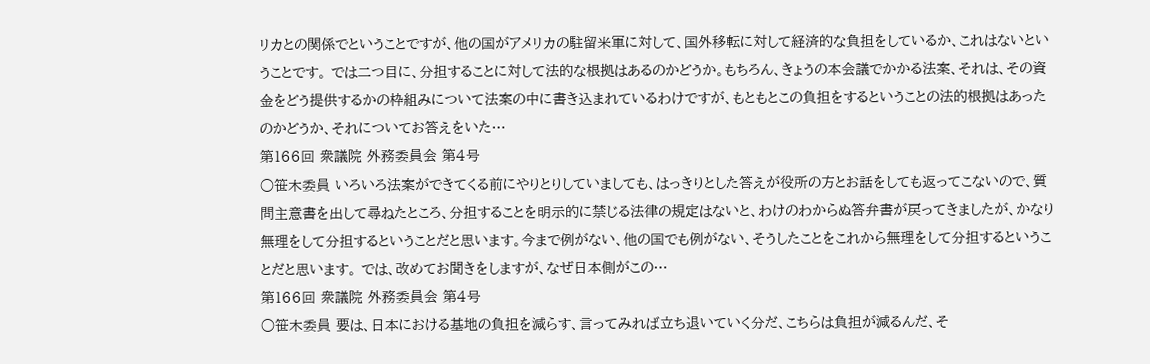リカとの関係でということですが、他の国がアメリカの駐留米軍に対して、国外移転に対して経済的な負担をしているか、これはないということです。 では二つ目に、分担することに対して法的な根拠はあるのかどうか。もちろん、きょうの本会議でかかる法案、それは、その資金をどう提供するかの枠組みについて法案の中に書き込まれているわけですが、もともとこの負担をするということの法的根拠はあったのかどうか、それについてお答えをいた…
第166回 衆議院 外務委員会 第4号
○笹木委員 いろいろ法案ができてくる前にやりとりしていましても、はっきりとした答えが役所の方とお話をしても返ってこないので、質問主意書を出して尋ねたところ、分担することを明示的に禁じる法律の規定はないと、わけのわからぬ答弁書が戻ってきましたが、かなり無理をして分担するということだと思います。今まで例がない、他の国でも例がない、そうしたことをこれから無理をして分担するということだと思います。 では、改めてお聞きをしますが、なぜ日本側がこの…
第166回 衆議院 外務委員会 第4号
○笹木委員 要は、日本における基地の負担を減らす、言ってみれば立ち退いていく分だ、こちらは負担が減るんだ、そ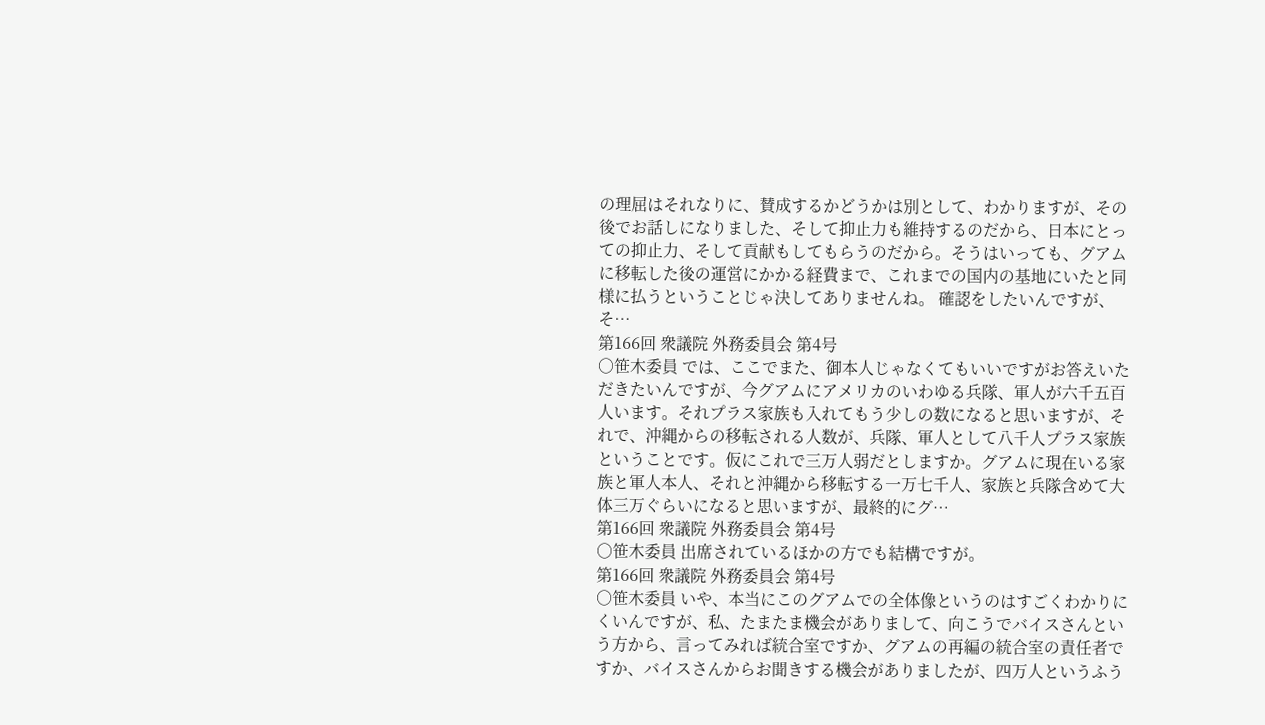の理屈はそれなりに、賛成するかどうかは別として、わかりますが、その後でお話しになりました、そして抑止力も維持するのだから、日本にとっての抑止力、そして貢献もしてもらうのだから。そうはいっても、グアムに移転した後の運営にかかる経費まで、これまでの国内の基地にいたと同様に払うということじゃ決してありませんね。 確認をしたいんですが、そ…
第166回 衆議院 外務委員会 第4号
○笹木委員 では、ここでまた、御本人じゃなくてもいいですがお答えいただきたいんですが、今グアムにアメリカのいわゆる兵隊、軍人が六千五百人います。それプラス家族も入れてもう少しの数になると思いますが、それで、沖縄からの移転される人数が、兵隊、軍人として八千人プラス家族ということです。仮にこれで三万人弱だとしますか。グアムに現在いる家族と軍人本人、それと沖縄から移転する一万七千人、家族と兵隊含めて大体三万ぐらいになると思いますが、最終的にグ…
第166回 衆議院 外務委員会 第4号
○笹木委員 出席されているほかの方でも結構ですが。
第166回 衆議院 外務委員会 第4号
○笹木委員 いや、本当にこのグアムでの全体像というのはすごくわかりにくいんですが、私、たまたま機会がありまして、向こうでバイスさんという方から、言ってみれば統合室ですか、グアムの再編の統合室の責任者ですか、バイスさんからお聞きする機会がありましたが、四万人というふう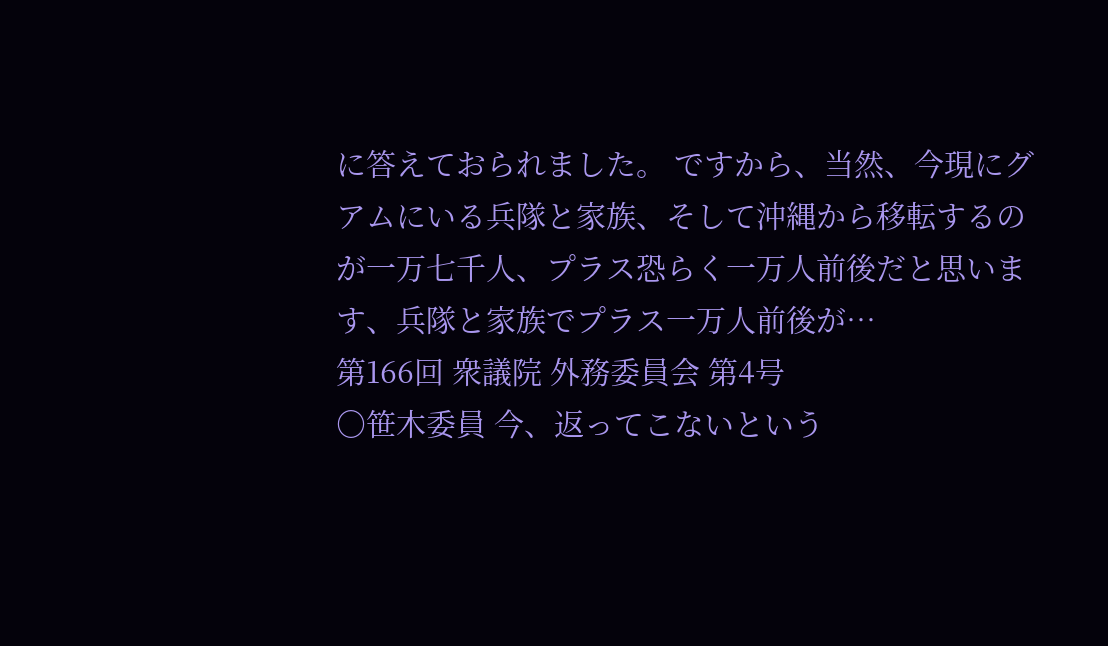に答えておられました。 ですから、当然、今現にグアムにいる兵隊と家族、そして沖縄から移転するのが一万七千人、プラス恐らく一万人前後だと思います、兵隊と家族でプラス一万人前後が…
第166回 衆議院 外務委員会 第4号
○笹木委員 今、返ってこないという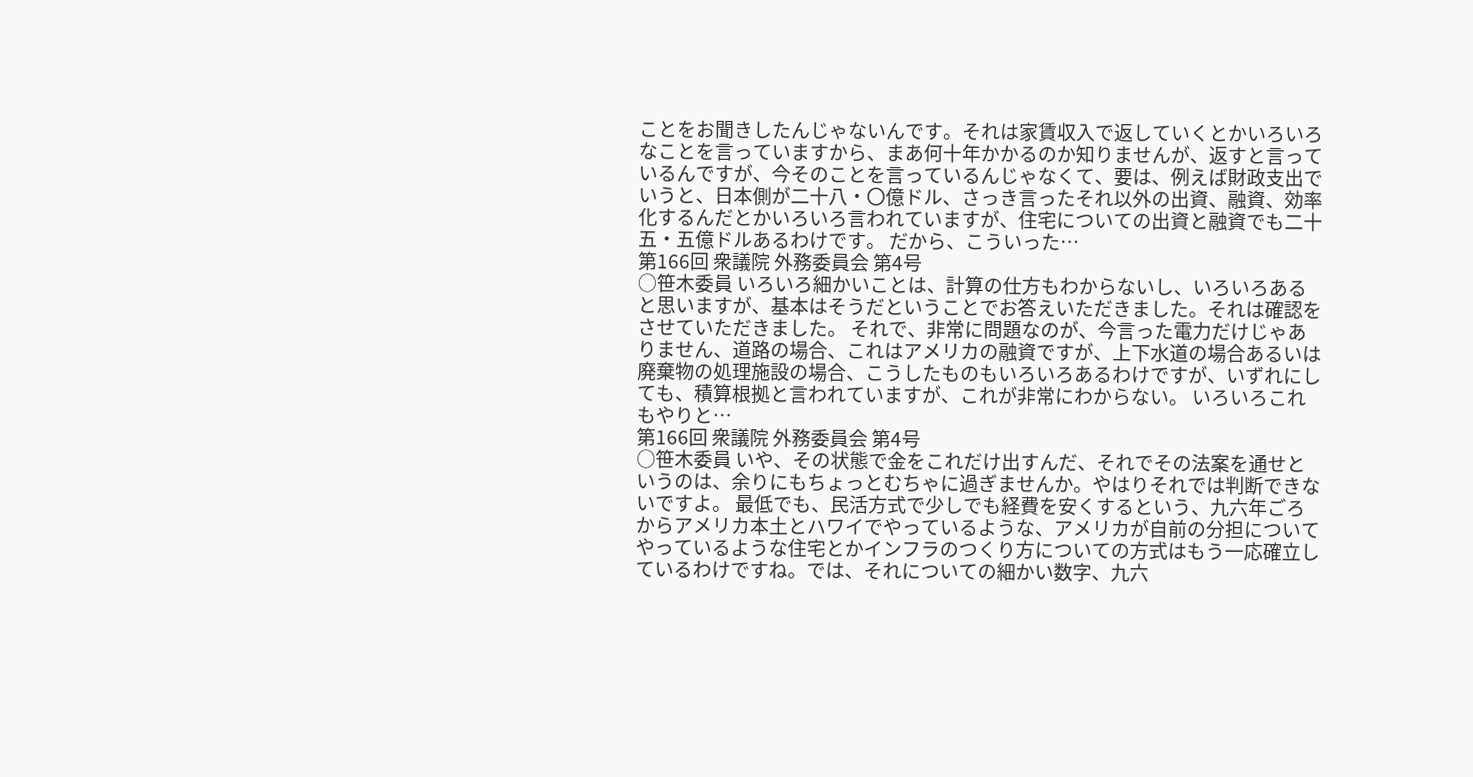ことをお聞きしたんじゃないんです。それは家賃収入で返していくとかいろいろなことを言っていますから、まあ何十年かかるのか知りませんが、返すと言っているんですが、今そのことを言っているんじゃなくて、要は、例えば財政支出でいうと、日本側が二十八・〇億ドル、さっき言ったそれ以外の出資、融資、効率化するんだとかいろいろ言われていますが、住宅についての出資と融資でも二十五・五億ドルあるわけです。 だから、こういった…
第166回 衆議院 外務委員会 第4号
○笹木委員 いろいろ細かいことは、計算の仕方もわからないし、いろいろあると思いますが、基本はそうだということでお答えいただきました。それは確認をさせていただきました。 それで、非常に問題なのが、今言った電力だけじゃありません、道路の場合、これはアメリカの融資ですが、上下水道の場合あるいは廃棄物の処理施設の場合、こうしたものもいろいろあるわけですが、いずれにしても、積算根拠と言われていますが、これが非常にわからない。 いろいろこれもやりと…
第166回 衆議院 外務委員会 第4号
○笹木委員 いや、その状態で金をこれだけ出すんだ、それでその法案を通せというのは、余りにもちょっとむちゃに過ぎませんか。やはりそれでは判断できないですよ。 最低でも、民活方式で少しでも経費を安くするという、九六年ごろからアメリカ本土とハワイでやっているような、アメリカが自前の分担についてやっているような住宅とかインフラのつくり方についての方式はもう一応確立しているわけですね。では、それについての細かい数字、九六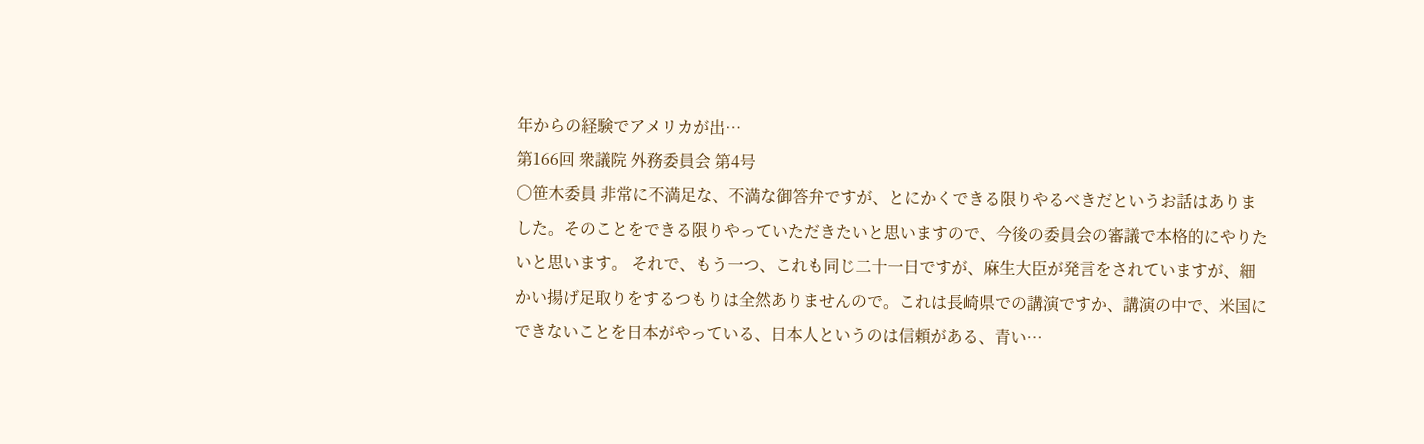年からの経験でアメリカが出…
第166回 衆議院 外務委員会 第4号
○笹木委員 非常に不満足な、不満な御答弁ですが、とにかくできる限りやるべきだというお話はありました。そのことをできる限りやっていただきたいと思いますので、今後の委員会の審議で本格的にやりたいと思います。 それで、もう一つ、これも同じ二十一日ですが、麻生大臣が発言をされていますが、細かい揚げ足取りをするつもりは全然ありませんので。これは長崎県での講演ですか、講演の中で、米国にできないことを日本がやっている、日本人というのは信頼がある、青い…